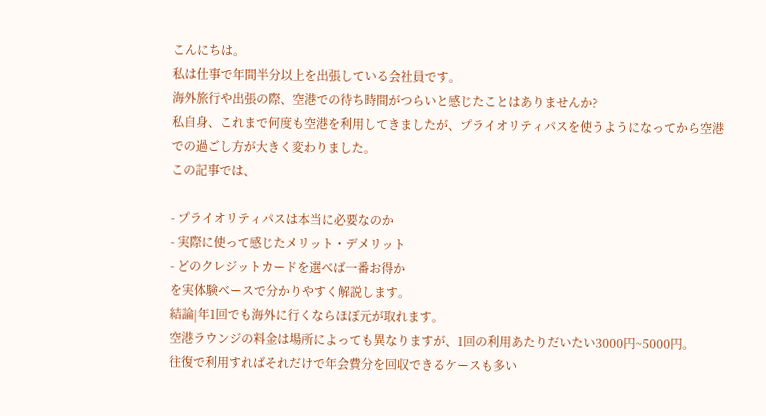こんにちは。
私は仕事で年間半分以上を出張している会社員です。
海外旅行や出張の際、空港での待ち時間がつらいと感じたことはありませんか?
私自身、これまで何度も空港を利用してきましたが、プライオリティパスを使うようになってから空港での過ごし方が大きく変わりました。
この記事では、

- プライオリティパスは本当に必要なのか
- 実際に使って感じたメリット・デメリット
- どのクレジットカードを選べば一番お得か
を実体験ベースで分かりやすく解説します。
結論|年1回でも海外に行くならほぼ元が取れます。
空港ラウンジの料金は場所によっても異なりますが、1回の利用あたりだいたい3000円~5000円。
往復で利用すればそれだけで年会費分を回収できるケースも多い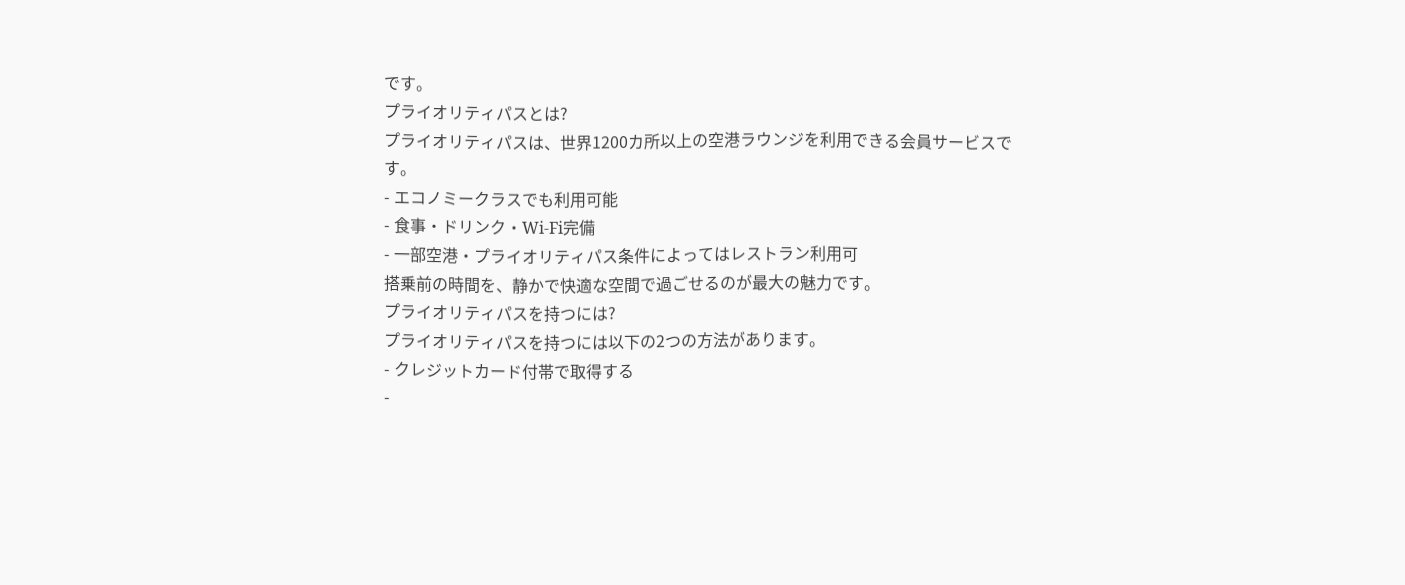です。
プライオリティパスとは?
プライオリティパスは、世界1200カ所以上の空港ラウンジを利用できる会員サービスです。
- エコノミークラスでも利用可能
- 食事・ドリンク・Wi-Fi完備
- 一部空港・プライオリティパス条件によってはレストラン利用可
搭乗前の時間を、静かで快適な空間で過ごせるのが最大の魅力です。
プライオリティパスを持つには?
プライオリティパスを持つには以下の2つの方法があります。
- クレジットカード付帯で取得する
-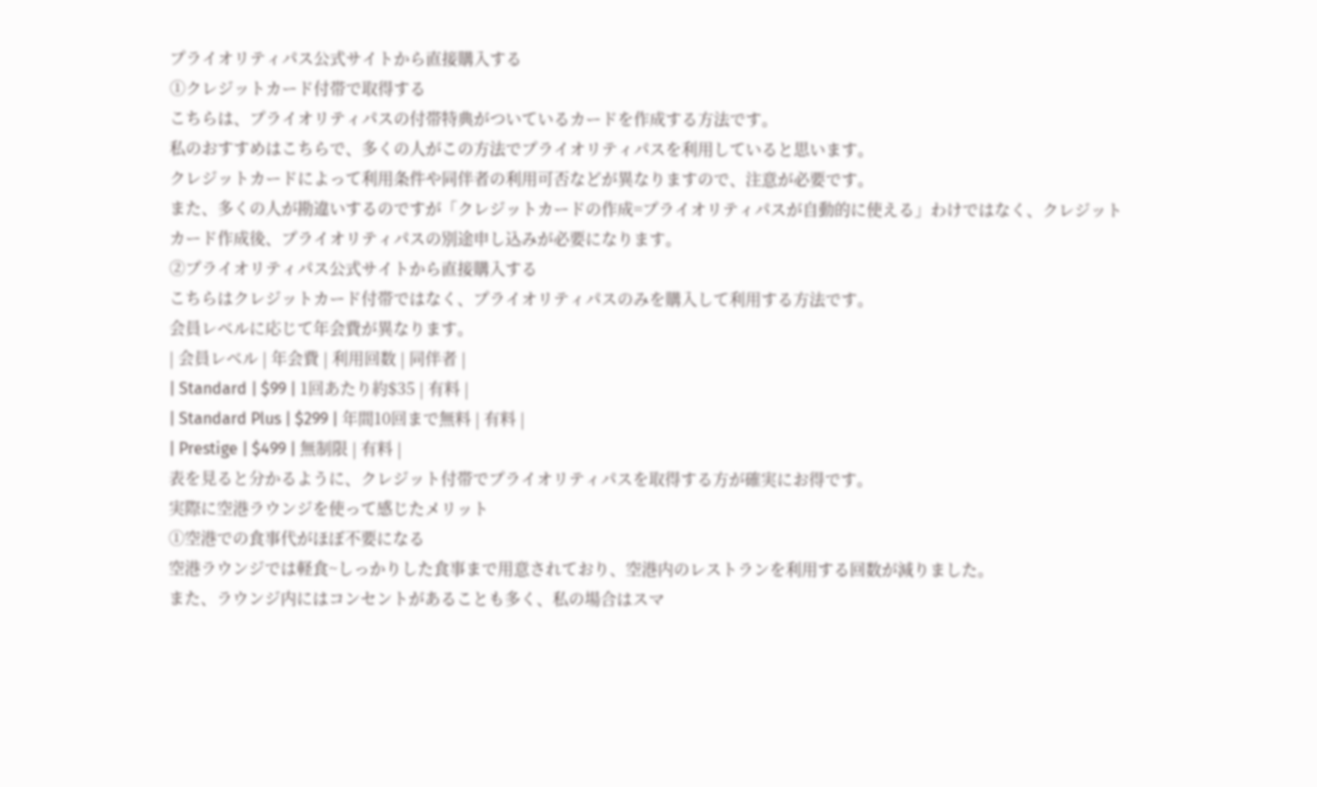プライオリティパス公式サイトから直接購入する
①クレジットカード付帯で取得する
こちらは、プライオリティパスの付帯特典がついているカードを作成する方法です。
私のおすすめはこちらで、多くの人がこの方法でプライオリティパスを利用していると思います。
クレジットカードによって利用条件や同伴者の利用可否などが異なりますので、注意が必要です。
また、多くの人が勘違いするのですが「クレジットカードの作成=プライオリティパスが自動的に使える」わけではなく、クレジットカード作成後、プライオリティパスの別途申し込みが必要になります。
②プライオリティパス公式サイトから直接購入する
こちらはクレジットカード付帯ではなく、プライオリティパスのみを購入して利用する方法です。
会員レベルに応じて年会費が異なります。
| 会員レベル | 年会費 | 利用回数 | 同伴者 |
| Standard | $99 | 1回あたり約$35 | 有料 |
| Standard Plus | $299 | 年間10回まで無料 | 有料 |
| Prestige | $499 | 無制限 | 有料 |
表を見ると分かるように、クレジット付帯でプライオリティパスを取得する方が確実にお得です。
実際に空港ラウンジを使って感じたメリット
①空港での食事代がほぼ不要になる
空港ラウンジでは軽食~しっかりした食事まで用意されており、空港内のレストランを利用する回数が減りました。
また、ラウンジ内にはコンセントがあることも多く、私の場合はスマ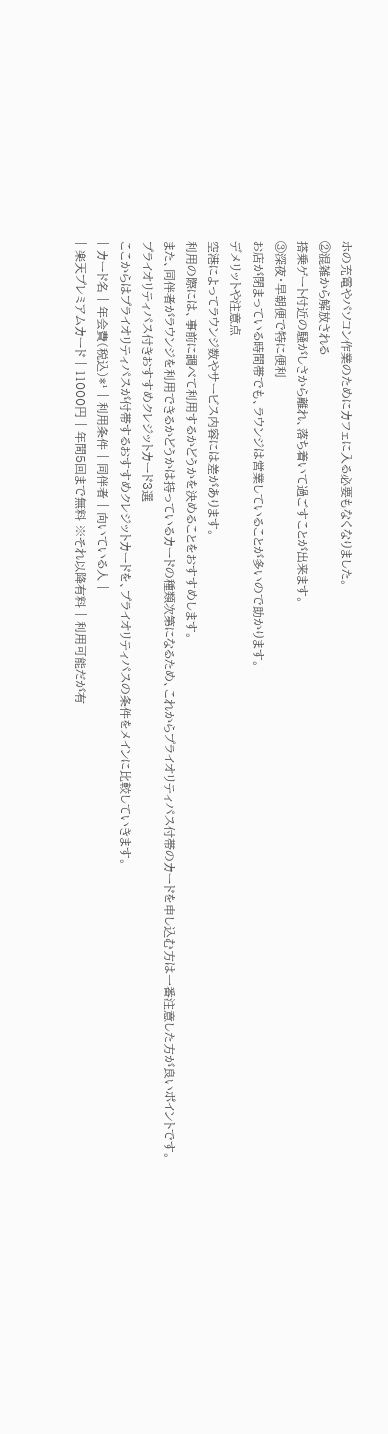ホの充電やパソコン作業のためにカフェに入る必要もなくなりました。
②混雑から解放される
搭乗ゲート付近の騒がしさから離れ、落ち着いて過ごすことが出来ます。
③深夜・早朝便で特に便利
お店が閉まっている時間帯でも、ラウンジは営業していることが多いので助かります。
デメリットや注意点
空港によってラウンジ数やサービス内容には差があります。
利用の際には、事前に調べて利用するかどうかを決めることをおすすめします。
また、同伴者がラウンジを利用できるかどうかは持っているカードの種類次第になるため、これからプライオリティパス付帯のカードを申し込む方は一番注意した方が良いポイントです。
プライオリティパス付きおすすめクレジットカード3選
ここからはプライオリティパスが付帯するおすすめクレジットカードを、プライオリティパスの条件をメインに比較していきます。
| カード名 | 年会費(税込)*¹ | 利用条件 | 同伴者 | 向いている人 |
| 楽天プレミアムカード | 11000円 | 年間5回まで無料 ※それ以降有料 | 利用可能だが有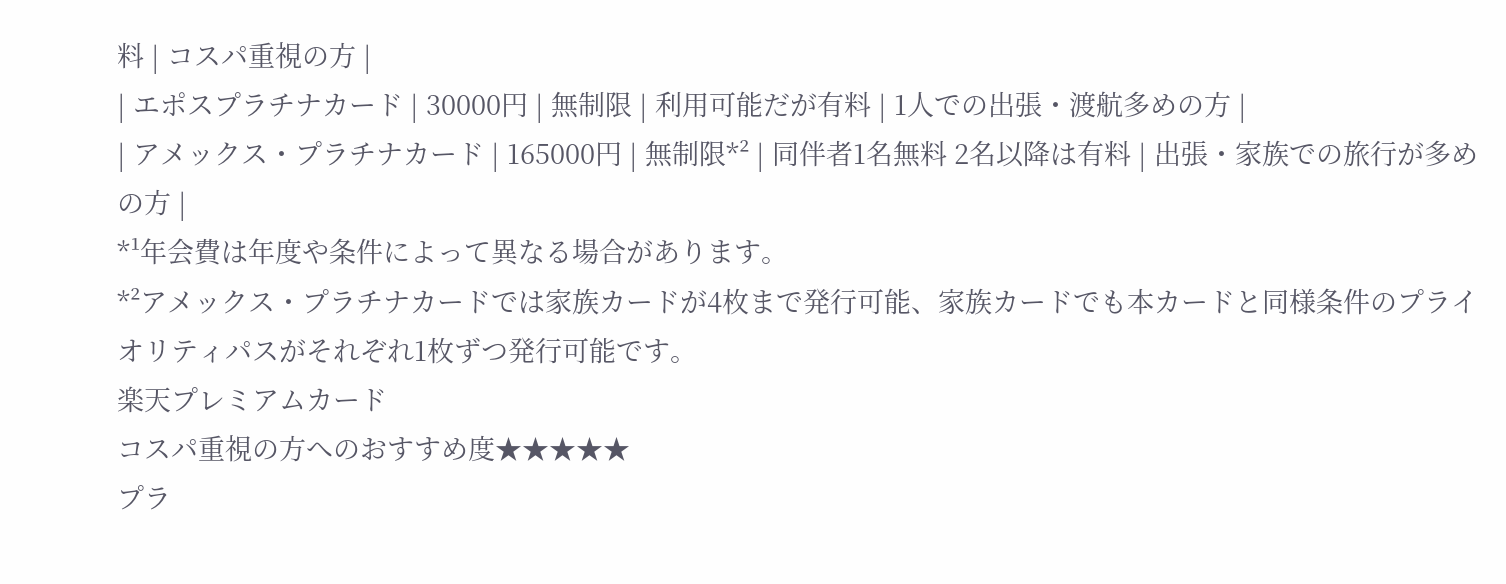料 | コスパ重視の方 |
| エポスプラチナカード | 30000円 | 無制限 | 利用可能だが有料 | 1人での出張・渡航多めの方 |
| アメックス・プラチナカード | 165000円 | 無制限*² | 同伴者1名無料 2名以降は有料 | 出張・家族での旅行が多めの方 |
*¹年会費は年度や条件によって異なる場合があります。
*²アメックス・プラチナカードでは家族カードが4枚まで発行可能、家族カードでも本カードと同様条件のプライオリティパスがそれぞれ1枚ずつ発行可能です。
楽天プレミアムカード
コスパ重視の方へのおすすめ度★★★★★
プラ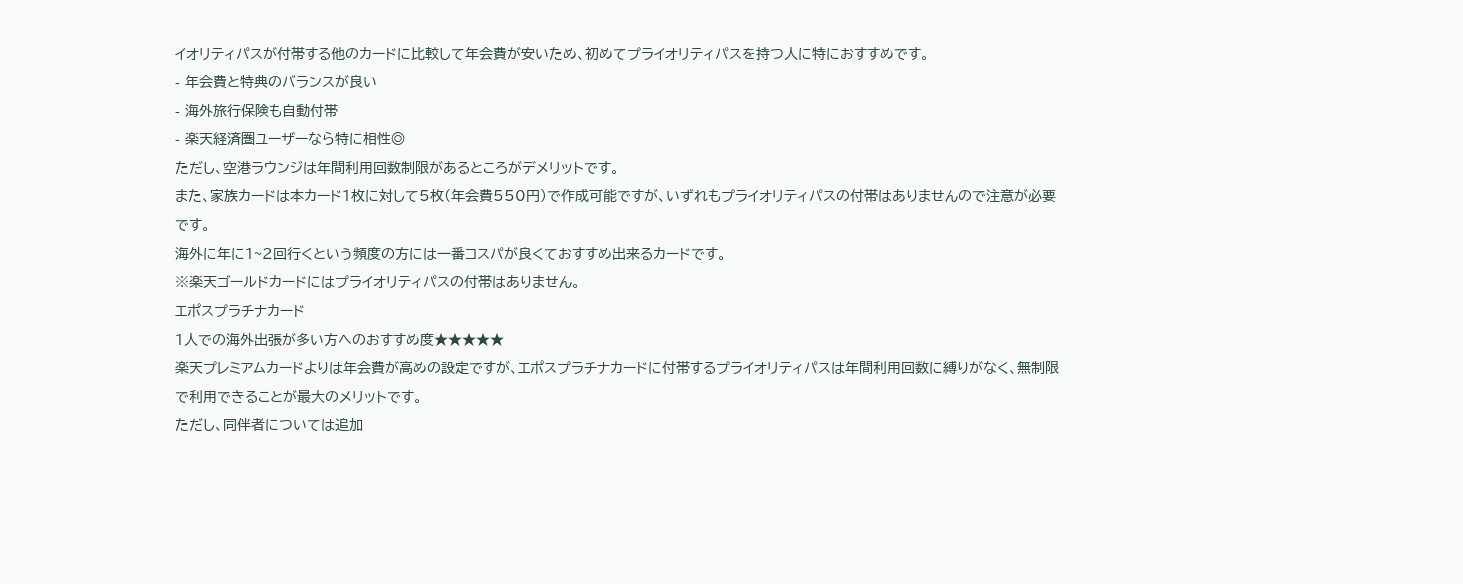イオリティパスが付帯する他のカードに比較して年会費が安いため、初めてプライオリティパスを持つ人に特におすすめです。
- 年会費と特典のバランスが良い
- 海外旅行保険も自動付帯
- 楽天経済圏ユーザーなら特に相性◎
ただし、空港ラウンジは年間利用回数制限があるところがデメリットです。
また、家族カードは本カード1枚に対して5枚(年会費550円)で作成可能ですが、いずれもプライオリティパスの付帯はありませんので注意が必要です。
海外に年に1~2回行くという頻度の方には一番コスパが良くておすすめ出来るカードです。
※楽天ゴールドカードにはプライオリティパスの付帯はありません。
エポスプラチナカード
1人での海外出張が多い方へのおすすめ度★★★★★
楽天プレミアムカードよりは年会費が高めの設定ですが、エポスプラチナカードに付帯するプライオリティパスは年間利用回数に縛りがなく、無制限で利用できることが最大のメリットです。
ただし、同伴者については追加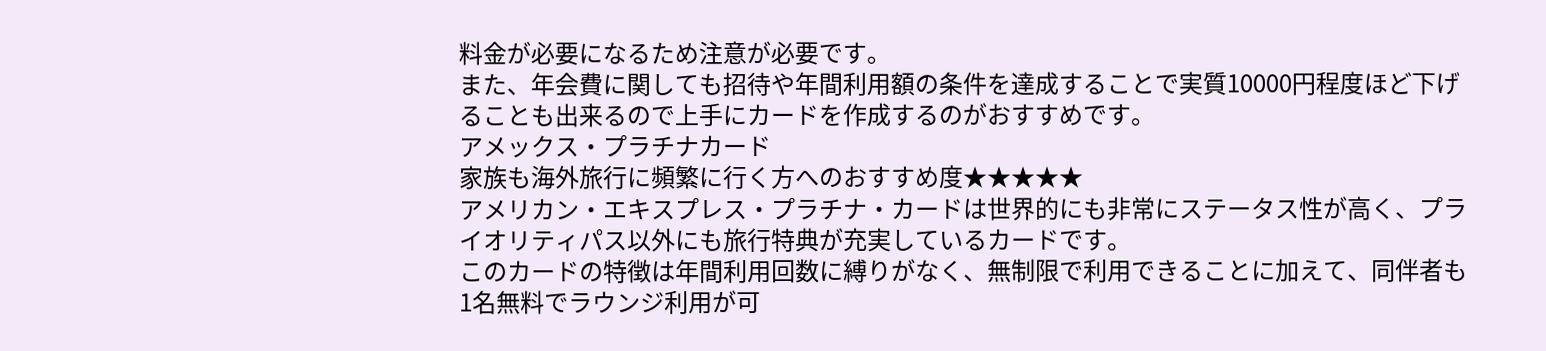料金が必要になるため注意が必要です。
また、年会費に関しても招待や年間利用額の条件を達成することで実質10000円程度ほど下げることも出来るので上手にカードを作成するのがおすすめです。
アメックス・プラチナカード
家族も海外旅行に頻繁に行く方へのおすすめ度★★★★★
アメリカン・エキスプレス・プラチナ・カードは世界的にも非常にステータス性が高く、プライオリティパス以外にも旅行特典が充実しているカードです。
このカードの特徴は年間利用回数に縛りがなく、無制限で利用できることに加えて、同伴者も1名無料でラウンジ利用が可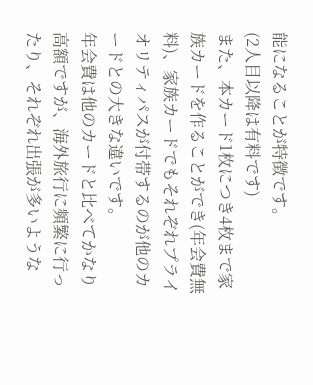能になることが特徴です。
(2人目以降は有料です)
また、本カード1枚につき4枚まで家族カードを作ることができ(年会費無料)、家族カードでもそれぞれプライオリティパスが付帯するのが他のカードとの大きな違いです。
年会費は他のカードと比べてかなり高額ですが、海外旅行に頻繁に行ったり、それぞれ出張が多いような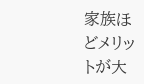家族ほどメリットが大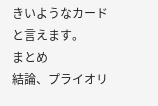きいようなカードと言えます。
まとめ
結論、プライオリ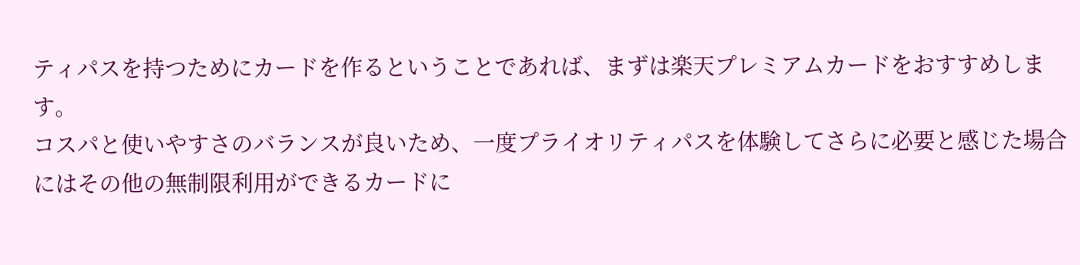ティパスを持つためにカードを作るということであれば、まずは楽天プレミアムカードをおすすめします。
コスパと使いやすさのバランスが良いため、一度プライオリティパスを体験してさらに必要と感じた場合にはその他の無制限利用ができるカードに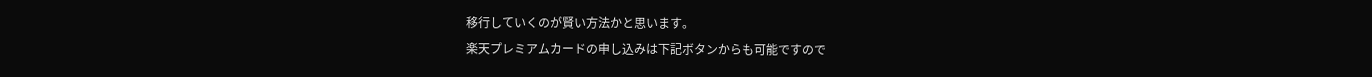移行していくのが賢い方法かと思います。
楽天プレミアムカードの申し込みは下記ボタンからも可能ですので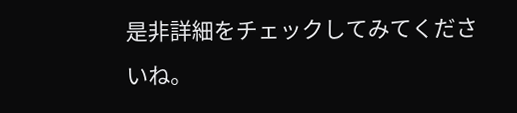是非詳細をチェックしてみてくださいね。